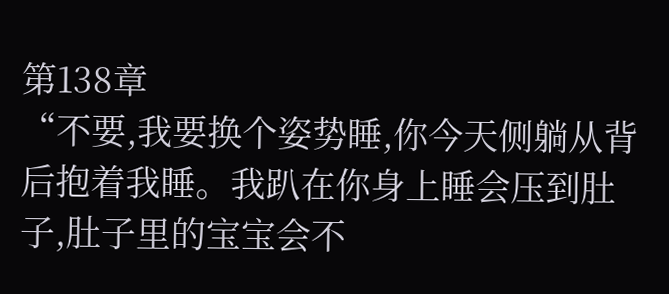第138章
“不要,我要换个姿势睡,你今天侧躺从背后抱着我睡。我趴在你身上睡会压到肚子,肚子里的宝宝会不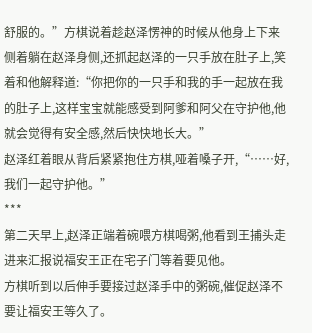舒服的。”方棋说着趁赵泽愣神的时候从他身上下来侧着躺在赵泽身侧,还抓起赵泽的一只手放在肚子上,笑着和他解释道:“你把你的一只手和我的手一起放在我的肚子上,这样宝宝就能感受到阿爹和阿父在守护他,他就会觉得有安全感,然后快快地长大。”
赵泽红着眼从背后紧紧抱住方棋,哑着嗓子开,“……好,我们一起守护他。”
***
第二天早上,赵泽正端着碗喂方棋喝粥,他看到王捕头走进来汇报说福安王正在宅子门等着要见他。
方棋听到以后伸手要接过赵泽手中的粥碗,催促赵泽不要让福安王等久了。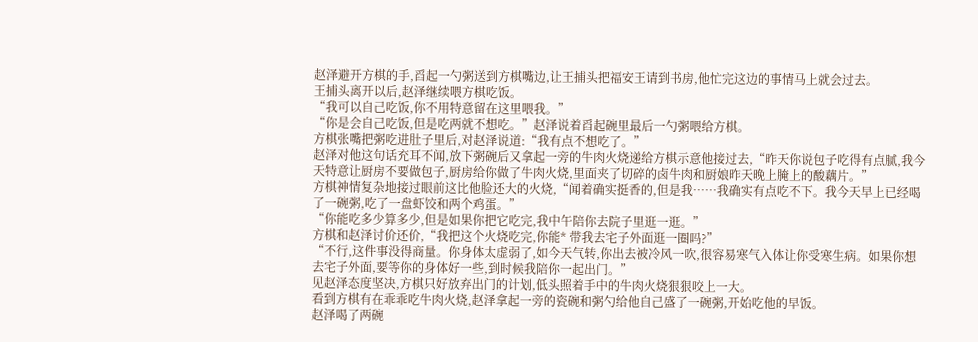赵泽避开方棋的手,舀起一勺粥送到方棋嘴边,让王捕头把福安王请到书房,他忙完这边的事情马上就会过去。
王捕头离开以后,赵泽继续喂方棋吃饭。
“我可以自己吃饭,你不用特意留在这里喂我。”
“你是会自己吃饭,但是吃两就不想吃。”赵泽说着舀起碗里最后一勺粥喂给方棋。
方棋张嘴把粥吃进肚子里后,对赵泽说道:“我有点不想吃了。”
赵泽对他这句话充耳不闻,放下粥碗后又拿起一旁的牛肉火烧递给方棋示意他接过去,“昨天你说包子吃得有点腻,我今天特意让厨房不要做包子,厨房给你做了牛肉火烧,里面夹了切碎的卤牛肉和厨娘昨天晚上腌上的酸藕片。”
方棋神情复杂地接过眼前这比他脸还大的火烧,“闻着确实挺香的,但是我……我确实有点吃不下。我今天早上已经喝了一碗粥,吃了一盘虾饺和两个鸡蛋。”
“你能吃多少算多少,但是如果你把它吃完,我中午陪你去院子里逛一逛。”
方棋和赵泽讨价还价,“我把这个火烧吃完,你能* 带我去宅子外面逛一圈吗?”
“不行,这件事没得商量。你身体太虚弱了,如今天气转,你出去被冷风一吹,很容易寒气入体让你受寒生病。如果你想去宅子外面,要等你的身体好一些,到时候我陪你一起出门。”
见赵泽态度坚决,方棋只好放弃出门的计划,低头照着手中的牛肉火烧狠狠咬上一大。
看到方棋有在乖乖吃牛肉火烧,赵泽拿起一旁的瓷碗和粥勺给他自己盛了一碗粥,开始吃他的早饭。
赵泽喝了两碗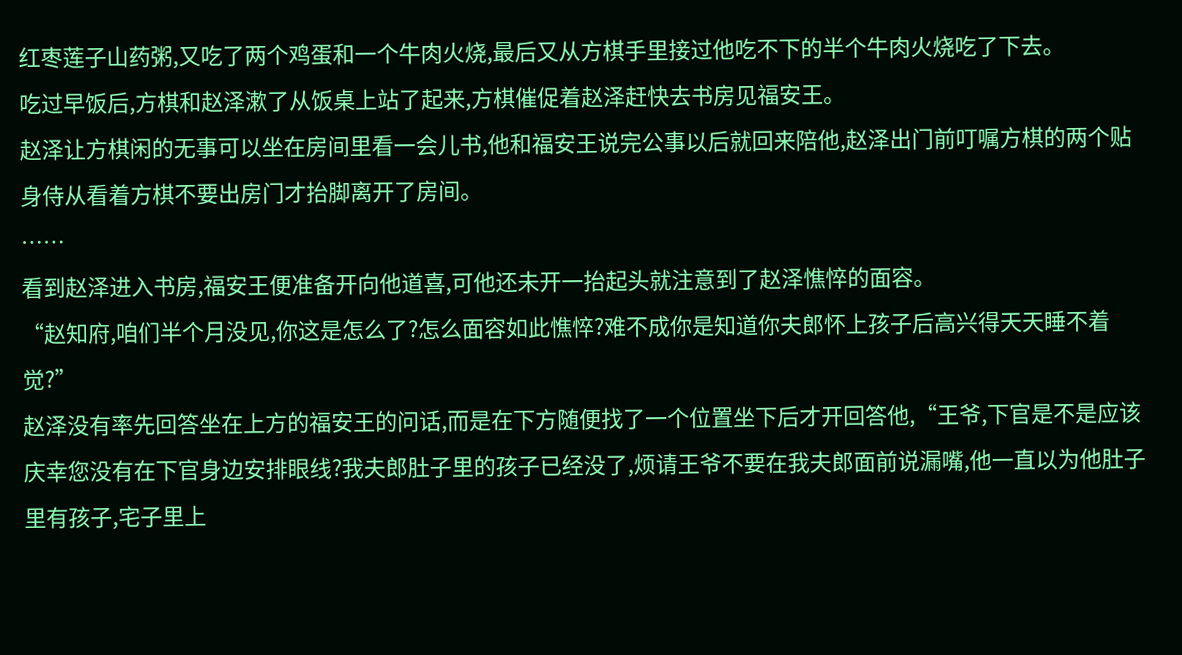红枣莲子山药粥,又吃了两个鸡蛋和一个牛肉火烧,最后又从方棋手里接过他吃不下的半个牛肉火烧吃了下去。
吃过早饭后,方棋和赵泽漱了从饭桌上站了起来,方棋催促着赵泽赶快去书房见福安王。
赵泽让方棋闲的无事可以坐在房间里看一会儿书,他和福安王说完公事以后就回来陪他,赵泽出门前叮嘱方棋的两个贴身侍从看着方棋不要出房门才抬脚离开了房间。
……
看到赵泽进入书房,福安王便准备开向他道喜,可他还未开一抬起头就注意到了赵泽憔悴的面容。
“赵知府,咱们半个月没见,你这是怎么了?怎么面容如此憔悴?难不成你是知道你夫郎怀上孩子后高兴得天天睡不着觉?”
赵泽没有率先回答坐在上方的福安王的问话,而是在下方随便找了一个位置坐下后才开回答他,“王爷,下官是不是应该庆幸您没有在下官身边安排眼线?我夫郎肚子里的孩子已经没了,烦请王爷不要在我夫郎面前说漏嘴,他一直以为他肚子里有孩子,宅子里上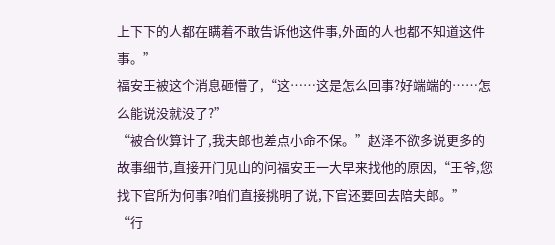上下下的人都在瞒着不敢告诉他这件事,外面的人也都不知道这件事。”
福安王被这个消息砸懵了,“这……这是怎么回事?好端端的……怎么能说没就没了?”
“被合伙算计了,我夫郎也差点小命不保。”赵泽不欲多说更多的故事细节,直接开门见山的问福安王一大早来找他的原因,“王爷,您找下官所为何事?咱们直接挑明了说,下官还要回去陪夫郎。”
“行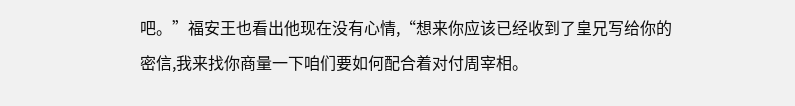吧。”福安王也看出他现在没有心情,“想来你应该已经收到了皇兄写给你的密信,我来找你商量一下咱们要如何配合着对付周宰相。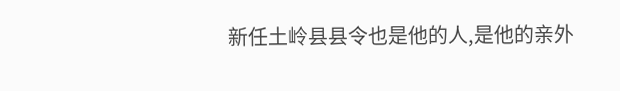新任土岭县县令也是他的人,是他的亲外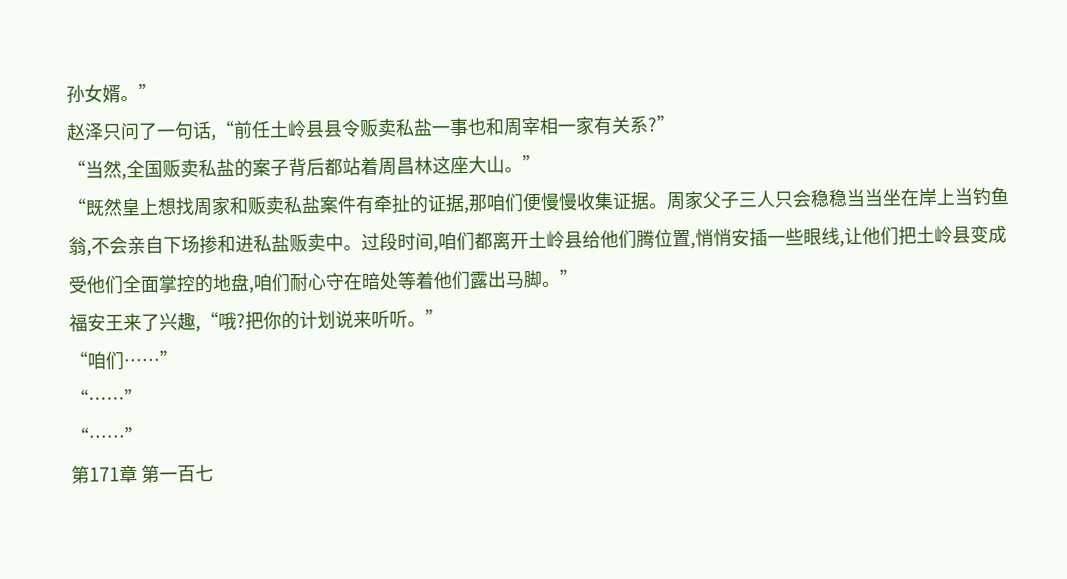孙女婿。”
赵泽只问了一句话,“前任土岭县县令贩卖私盐一事也和周宰相一家有关系?”
“当然,全国贩卖私盐的案子背后都站着周昌林这座大山。”
“既然皇上想找周家和贩卖私盐案件有牵扯的证据,那咱们便慢慢收集证据。周家父子三人只会稳稳当当坐在岸上当钓鱼翁,不会亲自下场掺和进私盐贩卖中。过段时间,咱们都离开土岭县给他们腾位置,悄悄安插一些眼线,让他们把土岭县变成受他们全面掌控的地盘,咱们耐心守在暗处等着他们露出马脚。”
福安王来了兴趣,“哦?把你的计划说来听听。”
“咱们……”
“……”
“……”
第171章 第一百七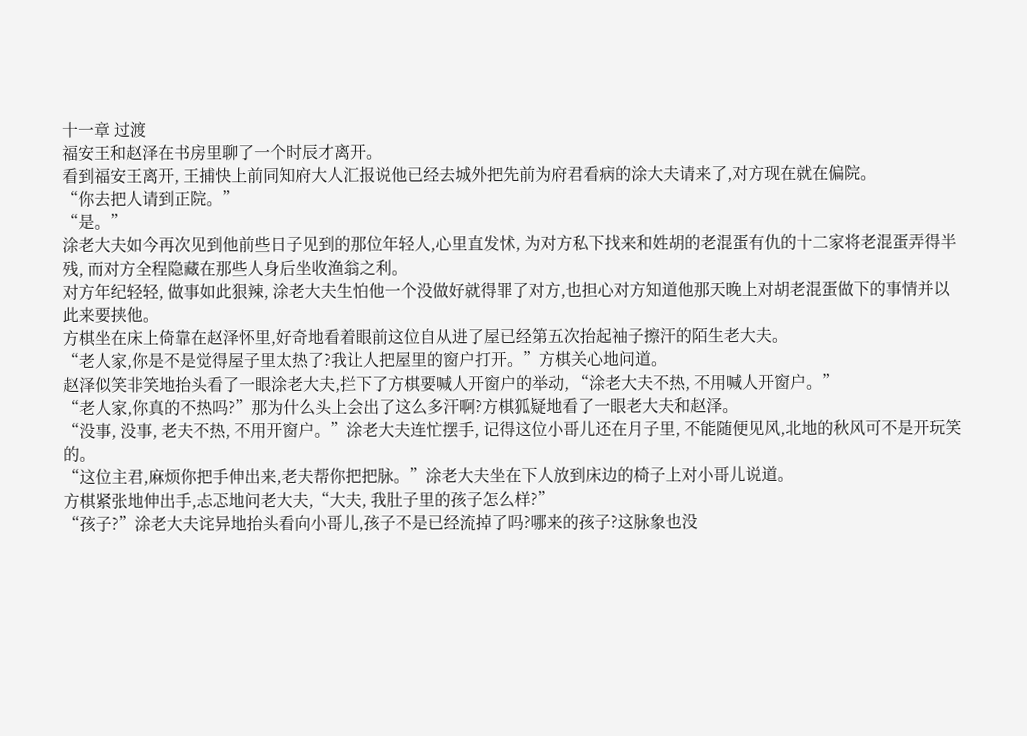十一章 过渡
福安王和赵泽在书房里聊了一个时辰才离开。
看到福安王离开, 王捕快上前同知府大人汇报说他已经去城外把先前为府君看病的涂大夫请来了,对方现在就在偏院。
“你去把人请到正院。”
“是。”
涂老大夫如今再次见到他前些日子见到的那位年轻人,心里直发怵, 为对方私下找来和姓胡的老混蛋有仇的十二家将老混蛋弄得半残, 而对方全程隐藏在那些人身后坐收渔翁之利。
对方年纪轻轻, 做事如此狠辣, 涂老大夫生怕他一个没做好就得罪了对方,也担心对方知道他那天晚上对胡老混蛋做下的事情并以此来要挟他。
方棋坐在床上倚靠在赵泽怀里,好奇地看着眼前这位自从进了屋已经第五次抬起袖子擦汗的陌生老大夫。
“老人家,你是不是觉得屋子里太热了?我让人把屋里的窗户打开。”方棋关心地问道。
赵泽似笑非笑地抬头看了一眼涂老大夫,拦下了方棋要喊人开窗户的举动, “涂老大夫不热, 不用喊人开窗户。”
“老人家,你真的不热吗?”那为什么头上会出了这么多汗啊?方棋狐疑地看了一眼老大夫和赵泽。
“没事, 没事, 老夫不热, 不用开窗户。”涂老大夫连忙摆手, 记得这位小哥儿还在月子里, 不能随便见风,北地的秋风可不是开玩笑的。
“这位主君,麻烦你把手伸出来,老夫帮你把把脉。”涂老大夫坐在下人放到床边的椅子上对小哥儿说道。
方棋紧张地伸出手,忐忑地问老大夫,“大夫, 我肚子里的孩子怎么样?”
“孩子?”涂老大夫诧异地抬头看向小哥儿,孩子不是已经流掉了吗?哪来的孩子?这脉象也没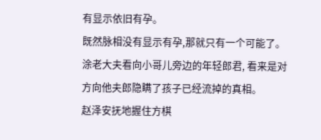有显示依旧有孕。
既然脉相没有显示有孕,那就只有一个可能了。涂老大夫看向小哥儿旁边的年轻郎君, 看来是对方向他夫郎隐瞒了孩子已经流掉的真相。
赵泽安抚地握住方棋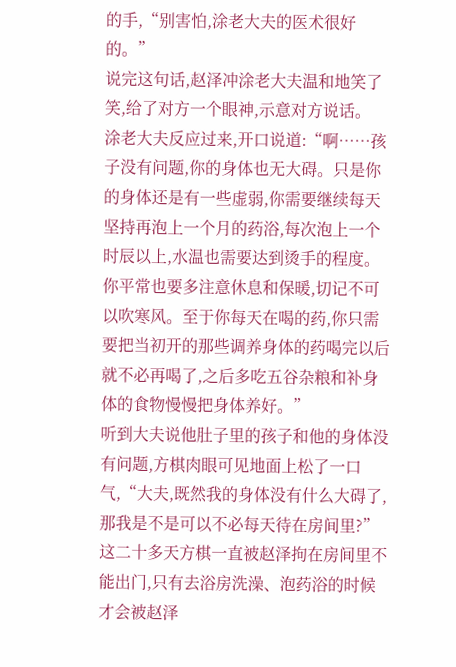的手,“别害怕,涂老大夫的医术很好的。”
说完这句话,赵泽冲涂老大夫温和地笑了笑,给了对方一个眼神,示意对方说话。
涂老大夫反应过来,开口说道:“啊……孩子没有问题,你的身体也无大碍。只是你的身体还是有一些虚弱,你需要继续每天坚持再泡上一个月的药浴,每次泡上一个时辰以上,水温也需要达到烫手的程度。你平常也要多注意休息和保暖,切记不可以吹寒风。至于你每天在喝的药,你只需要把当初开的那些调养身体的药喝完以后就不必再喝了,之后多吃五谷杂粮和补身体的食物慢慢把身体养好。”
听到大夫说他肚子里的孩子和他的身体没有问题,方棋肉眼可见地面上松了一口气,“大夫,既然我的身体没有什么大碍了,那我是不是可以不必每天待在房间里?”
这二十多天方棋一直被赵泽拘在房间里不能出门,只有去浴房洗澡、泡药浴的时候才会被赵泽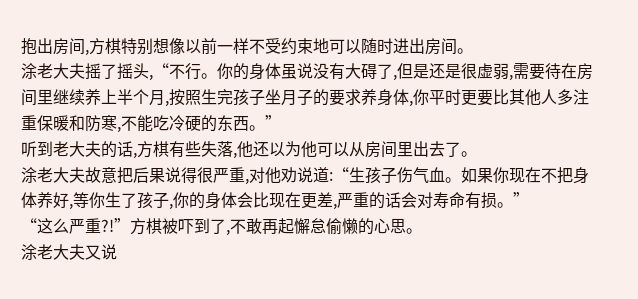抱出房间,方棋特别想像以前一样不受约束地可以随时进出房间。
涂老大夫摇了摇头,“不行。你的身体虽说没有大碍了,但是还是很虚弱,需要待在房间里继续养上半个月,按照生完孩子坐月子的要求养身体,你平时更要比其他人多注重保暖和防寒,不能吃冷硬的东西。”
听到老大夫的话,方棋有些失落,他还以为他可以从房间里出去了。
涂老大夫故意把后果说得很严重,对他劝说道:“生孩子伤气血。如果你现在不把身体养好,等你生了孩子,你的身体会比现在更差,严重的话会对寿命有损。”
“这么严重?!”方棋被吓到了,不敢再起懈怠偷懒的心思。
涂老大夫又说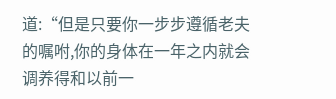道:“但是只要你一步步遵循老夫的嘱咐,你的身体在一年之内就会调养得和以前一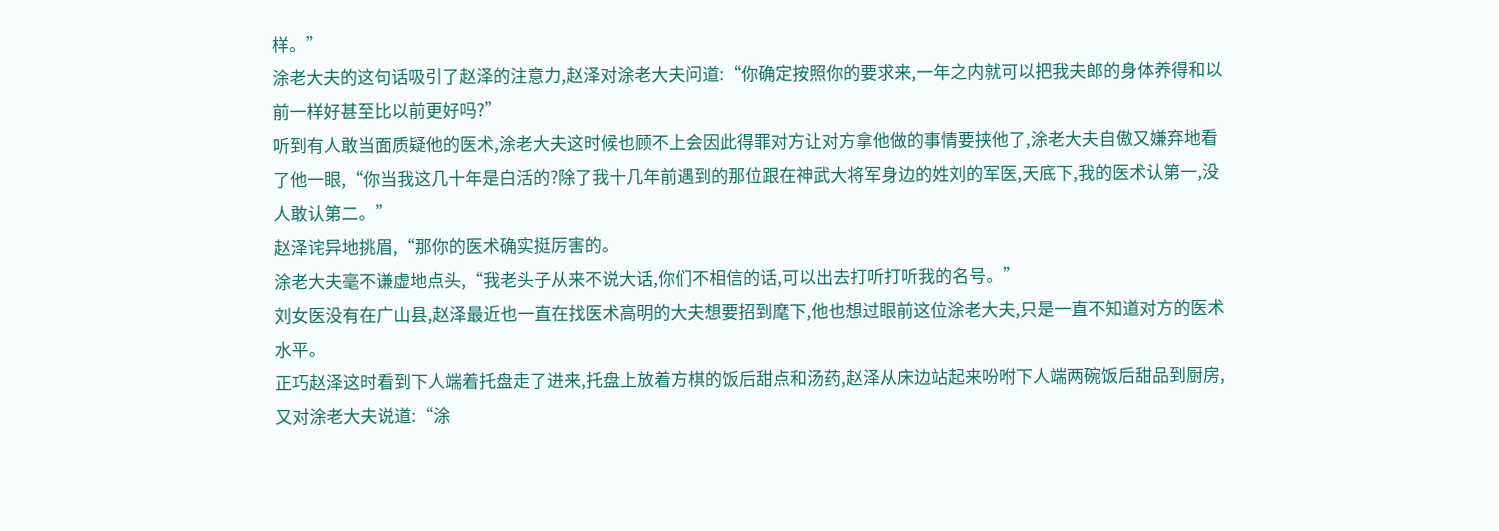样。”
涂老大夫的这句话吸引了赵泽的注意力,赵泽对涂老大夫问道:“你确定按照你的要求来,一年之内就可以把我夫郎的身体养得和以前一样好甚至比以前更好吗?”
听到有人敢当面质疑他的医术,涂老大夫这时候也顾不上会因此得罪对方让对方拿他做的事情要挟他了,涂老大夫自傲又嫌弃地看了他一眼,“你当我这几十年是白活的?除了我十几年前遇到的那位跟在神武大将军身边的姓刘的军医,天底下,我的医术认第一,没人敢认第二。”
赵泽诧异地挑眉,“那你的医术确实挺厉害的。
涂老大夫毫不谦虚地点头,“我老头子从来不说大话,你们不相信的话,可以出去打听打听我的名号。”
刘女医没有在广山县,赵泽最近也一直在找医术高明的大夫想要招到麾下,他也想过眼前这位涂老大夫,只是一直不知道对方的医术水平。
正巧赵泽这时看到下人端着托盘走了进来,托盘上放着方棋的饭后甜点和汤药,赵泽从床边站起来吩咐下人端两碗饭后甜品到厨房,又对涂老大夫说道:“涂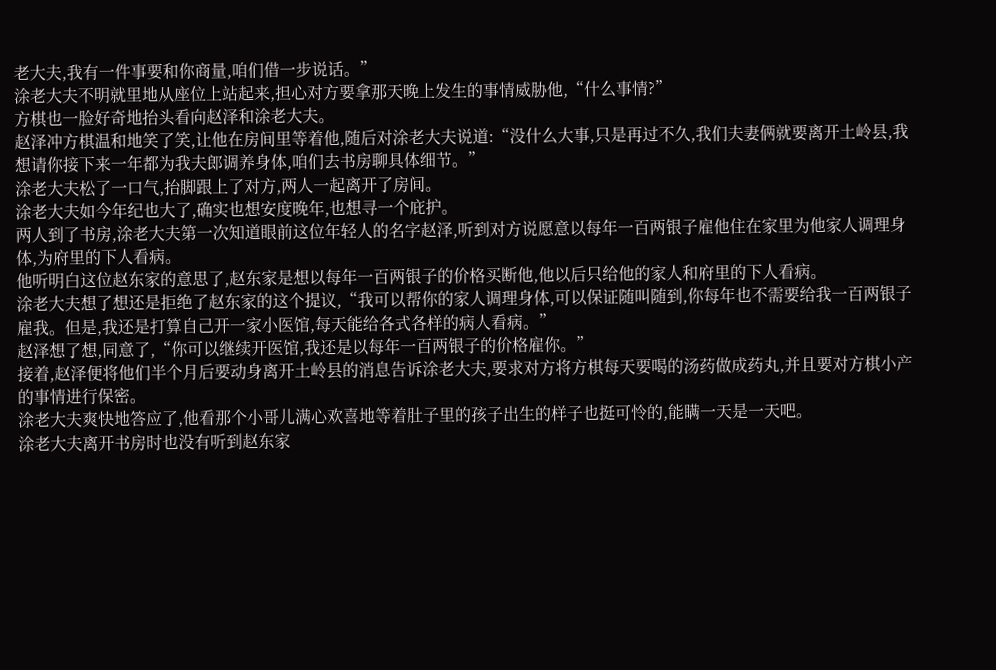老大夫,我有一件事要和你商量,咱们借一步说话。”
涂老大夫不明就里地从座位上站起来,担心对方要拿那天晚上发生的事情威胁他,“什么事情?”
方棋也一脸好奇地抬头看向赵泽和涂老大夫。
赵泽冲方棋温和地笑了笑,让他在房间里等着他,随后对涂老大夫说道:“没什么大事,只是再过不久,我们夫妻俩就要离开土岭县,我想请你接下来一年都为我夫郎调养身体,咱们去书房聊具体细节。”
涂老大夫松了一口气,抬脚跟上了对方,两人一起离开了房间。
涂老大夫如今年纪也大了,确实也想安度晚年,也想寻一个庇护。
两人到了书房,涂老大夫第一次知道眼前这位年轻人的名字赵泽,听到对方说愿意以每年一百两银子雇他住在家里为他家人调理身体,为府里的下人看病。
他听明白这位赵东家的意思了,赵东家是想以每年一百两银子的价格买断他,他以后只给他的家人和府里的下人看病。
涂老大夫想了想还是拒绝了赵东家的这个提议,“我可以帮你的家人调理身体,可以保证随叫随到,你每年也不需要给我一百两银子雇我。但是,我还是打算自己开一家小医馆,每天能给各式各样的病人看病。”
赵泽想了想,同意了,“你可以继续开医馆,我还是以每年一百两银子的价格雇你。”
接着,赵泽便将他们半个月后要动身离开土岭县的消息告诉涂老大夫,要求对方将方棋每天要喝的汤药做成药丸,并且要对方棋小产的事情进行保密。
涂老大夫爽快地答应了,他看那个小哥儿满心欢喜地等着肚子里的孩子出生的样子也挺可怜的,能瞒一天是一天吧。
涂老大夫离开书房时也没有听到赵东家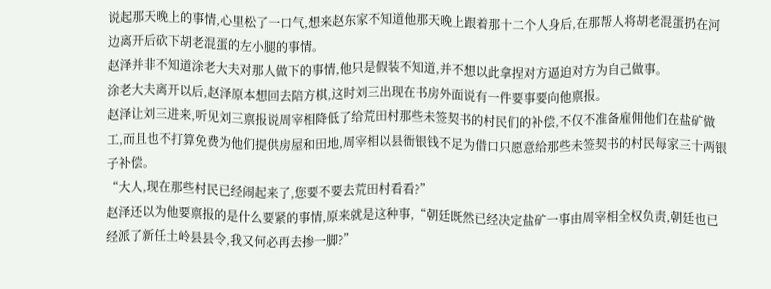说起那天晚上的事情,心里松了一口气,想来赵东家不知道他那天晚上跟着那十二个人身后,在那帮人将胡老混蛋扔在河边离开后砍下胡老混蛋的左小腿的事情。
赵泽并非不知道涂老大夫对那人做下的事情,他只是假装不知道,并不想以此拿捏对方逼迫对方为自己做事。
涂老大夫离开以后,赵泽原本想回去陪方棋,这时刘三出现在书房外面说有一件要事要向他禀报。
赵泽让刘三进来,听见刘三禀报说周宰相降低了给荒田村那些未签契书的村民们的补偿,不仅不准备雇佣他们在盐矿做工,而且也不打算免费为他们提供房屋和田地,周宰相以县衙银钱不足为借口只愿意给那些未签契书的村民每家三十两银子补偿。
“大人,现在那些村民已经闹起来了,您要不要去荒田村看看?”
赵泽还以为他要禀报的是什么要紧的事情,原来就是这种事,“朝廷既然已经决定盐矿一事由周宰相全权负责,朝廷也已经派了新任土岭县县令,我又何必再去掺一脚?”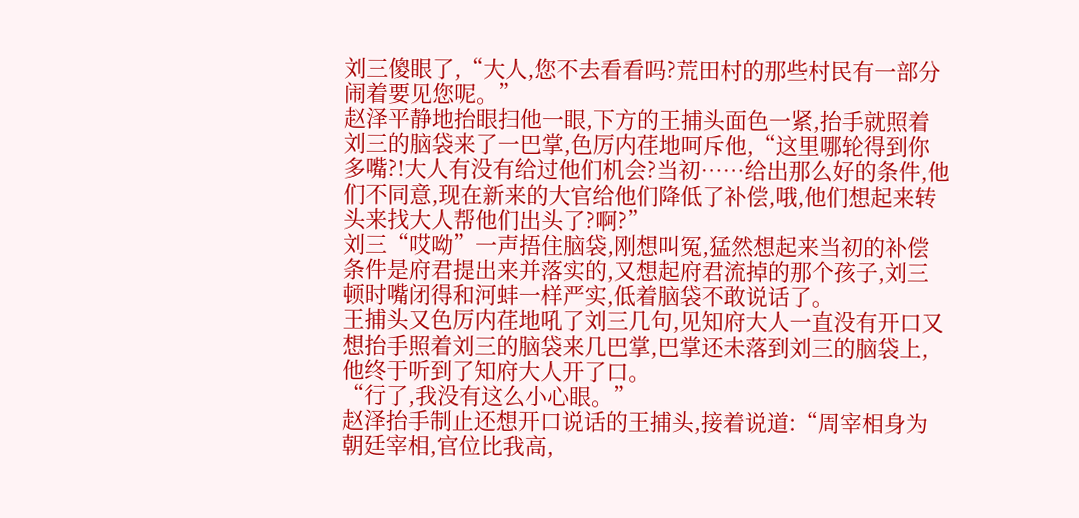刘三傻眼了,“大人,您不去看看吗?荒田村的那些村民有一部分闹着要见您呢。”
赵泽平静地抬眼扫他一眼,下方的王捕头面色一紧,抬手就照着刘三的脑袋来了一巴掌,色厉内荏地呵斥他,“这里哪轮得到你多嘴?!大人有没有给过他们机会?当初……给出那么好的条件,他们不同意,现在新来的大官给他们降低了补偿,哦,他们想起来转头来找大人帮他们出头了?啊?”
刘三“哎呦”一声捂住脑袋,刚想叫冤,猛然想起来当初的补偿条件是府君提出来并落实的,又想起府君流掉的那个孩子,刘三顿时嘴闭得和河蚌一样严实,低着脑袋不敢说话了。
王捕头又色厉内荏地吼了刘三几句,见知府大人一直没有开口又想抬手照着刘三的脑袋来几巴掌,巴掌还未落到刘三的脑袋上,他终于听到了知府大人开了口。
“行了,我没有这么小心眼。”
赵泽抬手制止还想开口说话的王捕头,接着说道:“周宰相身为朝廷宰相,官位比我高,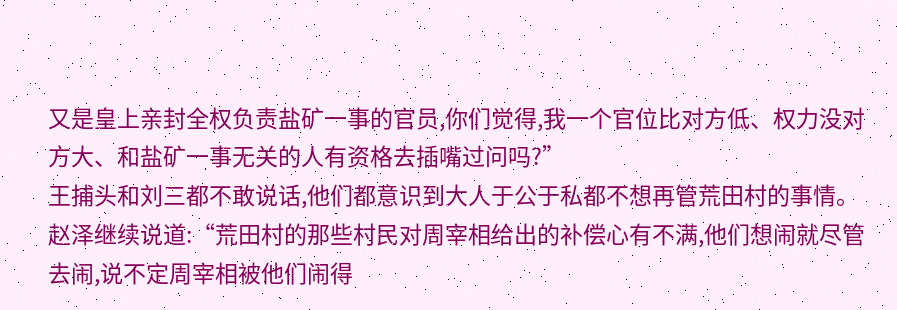又是皇上亲封全权负责盐矿一事的官员,你们觉得,我一个官位比对方低、权力没对方大、和盐矿一事无关的人有资格去插嘴过问吗?”
王捕头和刘三都不敢说话,他们都意识到大人于公于私都不想再管荒田村的事情。
赵泽继续说道:“荒田村的那些村民对周宰相给出的补偿心有不满,他们想闹就尽管去闹,说不定周宰相被他们闹得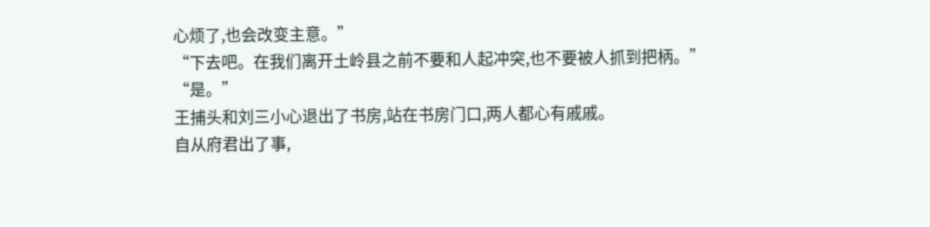心烦了,也会改变主意。”
“下去吧。在我们离开土岭县之前不要和人起冲突,也不要被人抓到把柄。”
“是。”
王捕头和刘三小心退出了书房,站在书房门口,两人都心有戚戚。
自从府君出了事,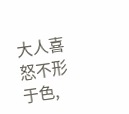大人喜怒不形于色,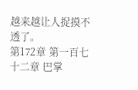越来越让人捉摸不透了。
第172章 第一百七十二章 巴掌